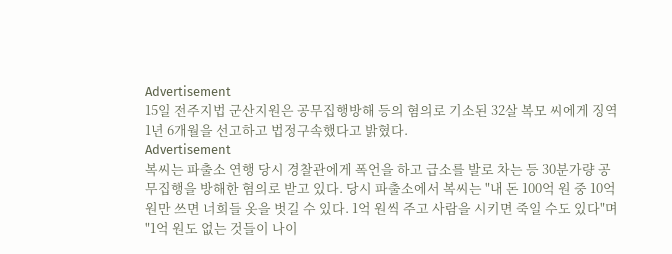Advertisement
15일 전주지법 군산지원은 공무집행방해 등의 혐의로 기소된 32살 복모 씨에게 징역 1년 6개월을 선고하고 법정구속했다고 밝혔다.
Advertisement
복씨는 파출소 연행 당시 경찰관에게 폭언을 하고 급소를 발로 차는 등 30분가량 공무집행을 방해한 혐의로 받고 있다. 당시 파출소에서 복씨는 "내 돈 100억 원 중 10억 원만 쓰면 너희들 옷을 벗길 수 있다. 1억 원씩 주고 사람을 시키면 죽일 수도 있다"며 "1억 원도 없는 것들이 나이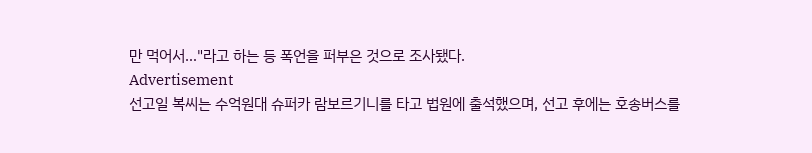만 먹어서…"라고 하는 등 폭언을 퍼부은 것으로 조사됐다.
Advertisement
선고일 복씨는 수억원대 슈퍼카 람보르기니를 타고 법원에 출석했으며, 선고 후에는 호송버스를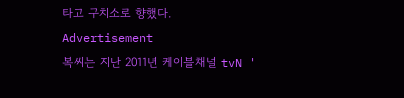타고 구치소로 향했다.
Advertisement
복씨는 지난 2011년 케이블채널 tvN '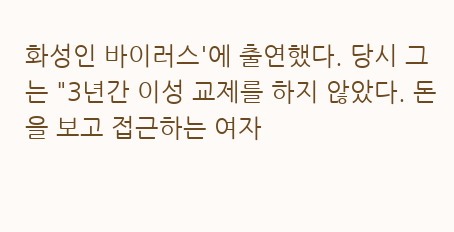화성인 바이러스'에 출연했다. 당시 그는 "3년간 이성 교제를 하지 않았다. 돈을 보고 접근하는 여자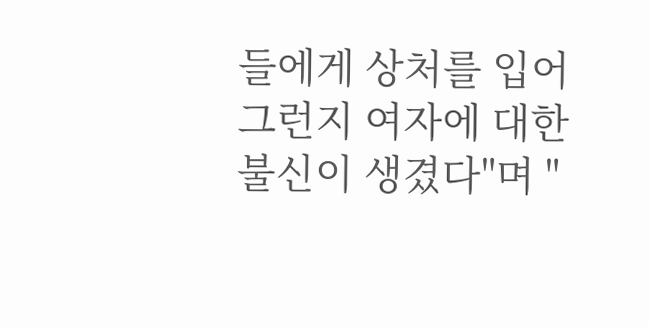들에게 상처를 입어 그런지 여자에 대한 불신이 생겼다"며 "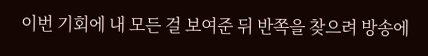이번 기회에 내 모든 걸 보여준 뒤 반쪽을 찾으려 방송에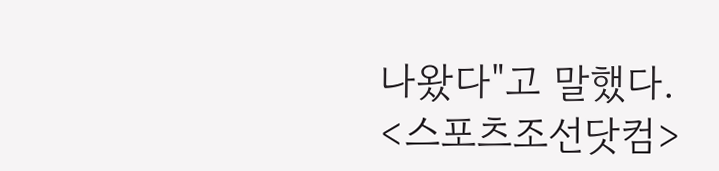나왔다"고 말했다.
<스포츠조선닷컴>